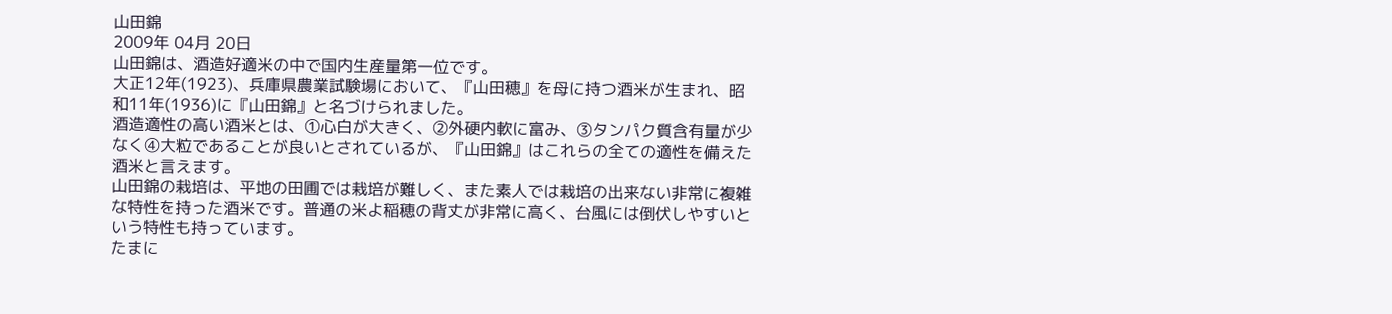山田錦
2009年 04月 20日
山田錦は、酒造好適米の中で国内生産量第一位です。
大正12年(1923)、兵庫県農業試験場において、『山田穂』を母に持つ酒米が生まれ、昭和11年(1936)に『山田錦』と名づけられました。
酒造適性の高い酒米とは、①心白が大きく、②外硬内軟に富み、③タンパク質含有量が少なく④大粒であることが良いとされているが、『山田錦』はこれらの全ての適性を備えた酒米と言えます。
山田錦の栽培は、平地の田圃では栽培が難しく、また素人では栽培の出来ない非常に複雑な特性を持った酒米です。普通の米よ稲穂の背丈が非常に高く、台風には倒伏しやすいという特性も持っています。
たまに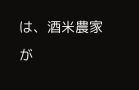は、酒米農家が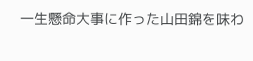一生懸命大事に作った山田錦を味わ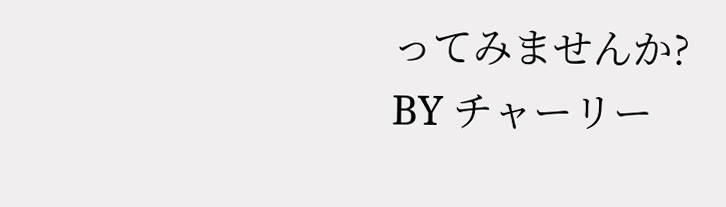ってみませんか?
BY チャーリー